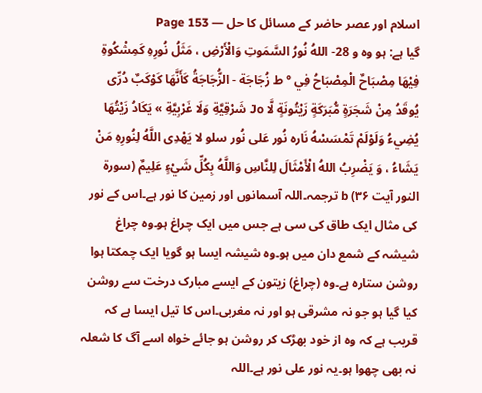اسلام اور عصر حاضر کے مسائل کا حل — Page 153
گیا ہے: ہو وہ و 28- اللهُ نُورُ السَّمَوتِ وَالْأَرْضِ ، مَثَلُ نُورِهِ كَمِشْكُوةِ فِيْهَا مِصْبَاحٌ الْمِصْبَاحُ فِي ° ط زُجَاجَة - الزُّجَاجَةُ كَأَنَّهَا كَوْكَبٌ دُرِّى يُوقَدُ مِنْ شَجَرَةٍ مُّبَرَكَةٍ زَيْتُونَةٍ لَّا Jo شَرْقِيَّةِ وَلَا غَرْبِيَّةِ » يَكَادُ زَيْتُهَا يُضِيءُ وَلَوْلَمْ تَمْسَسْهُ نَاره نُور عَلى نُور سلو لا يَهْدِى اللَّهُ لِنُورِهِ مَنْ يَشَاءُ ، وَ يَضْرِبُ اللهُ الْأَمْثَالَ لِلنَّاسِ وَاللَّهُ بِكُلِّ شَيْءٍ عَلِيمٌ (سورۃ النور آیت ۳۶) b ترجمہ۔اللہ آسمانوں اور زمین کا نور ہے۔اس کے نور کی مثال ایک طاق کی سی ہے جس میں ایک چراغ ہو۔وہ چراغ شیشہ کے شمع دان میں ہو۔وہ شیشہ ایسا ہو گویا ایک چمکتا ہوا روشن ستارہ ہے۔وہ (چراغ) زیتون کے ایسے مبارک درخت سے روشن کیا گیا ہو جو نہ مشرقی ہو اور نہ مغربی۔اس کا تیل ایسا ہے کہ قریب ہے کہ وہ از خود بھڑک کر روشن ہو جائے خواہ اسے آگ کا شعلہ نہ بھی چھوا ہو۔یہ نور علی نور ہے۔اللہ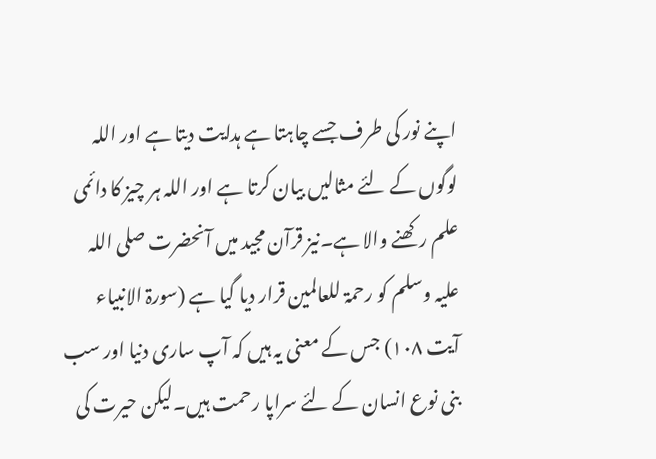اپنے نور کی طرف جسے چاہتا ہے ہدایت دیتا ہے اور اللہ لوگوں کے لئے مثالیں بیان کرتا ہے اور اللہ ہر چیز کا دائمی علم رکھنے والا ہے۔نیز قرآن مجید میں آنحضرت صلی اللہ علیہ وسلم کو رحمۃ للعالمین قرار دیا گیا ہے (سورۃ الانبیاء آیت ۱۰۸) جس کے معنی یہ ہیں کہ آپ ساری دنیا اور سب بنی نوع انسان کے لئے سراپا رحمت ہیں۔لیکن حیرت کی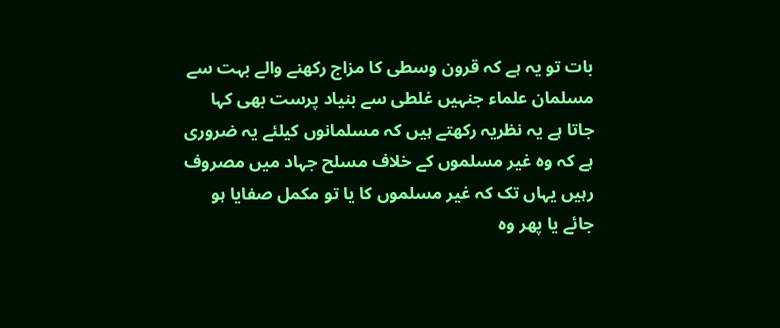بات تو یہ ہے کہ قرون وسطی کا مزاج رکھنے والے بہت سے مسلمان علماء جنہیں غلطی سے بنیاد پرست بھی کہا جاتا ہے یہ نظریہ رکھتے ہیں کہ مسلمانوں کیلئے یہ ضروری ہے کہ وہ غیر مسلموں کے خلاف مسلح جہاد میں مصروف رہیں یہاں تک کہ غیر مسلموں کا یا تو مکمل صفایا ہو جائے یا پھر وہ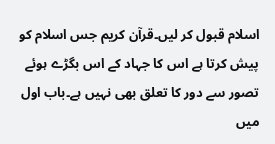اسلام قبول کر لیں۔قرآن کریم جس اسلام کو پیش کرتا ہے اس کا جہاد کے اس بگڑے ہوئے تصور سے دور کا تعلق بھی نہیں ہے۔باب اول میں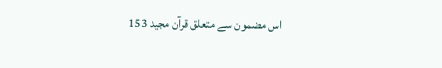اس مضمون سے متعلق قرآن مجید 153